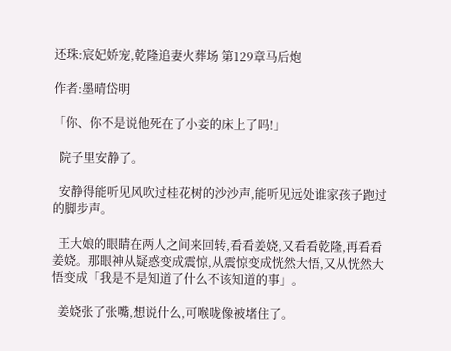还珠:宸妃娇宠,乾隆追妻火葬场 第129章马后炮

作者:墨晴岱明

「你、你不是说他死在了小妾的床上了吗!」

  院子里安静了。

  安静得能听见风吹过桂花树的沙沙声,能听见远处谁家孩子跑过的脚步声。

  王大娘的眼睛在两人之间来回转,看看姜娆,又看看乾隆,再看看姜娆。那眼神从疑惑变成震惊,从震惊变成恍然大悟,又从恍然大悟变成「我是不是知道了什么不该知道的事」。

  姜娆张了张嘴,想说什么,可喉咙像被堵住了。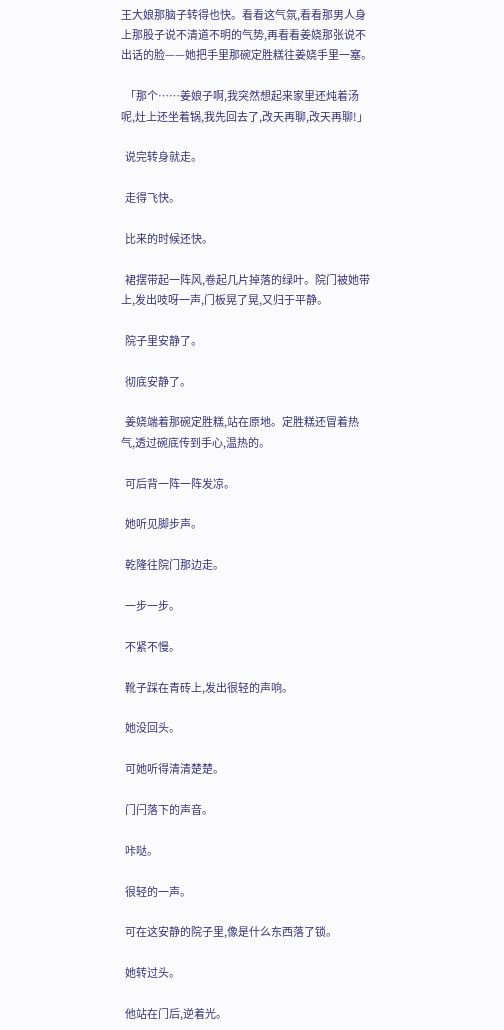王大娘那脑子转得也快。看看这气氛,看看那男人身上那股子说不清道不明的气势,再看看姜娆那张说不出话的脸——她把手里那碗定胜糕往姜娆手里一塞。

  「那个……姜娘子啊,我突然想起来家里还炖着汤呢,灶上还坐着锅,我先回去了,改天再聊,改天再聊!」

  说完转身就走。

  走得飞快。

  比来的时候还快。

  裙摆带起一阵风,卷起几片掉落的绿叶。院门被她带上,发出吱呀一声,门板晃了晃,又归于平静。

  院子里安静了。

  彻底安静了。

  姜娆端着那碗定胜糕,站在原地。定胜糕还冒着热气,透过碗底传到手心,温热的。

  可后背一阵一阵发凉。

  她听见脚步声。

  乾隆往院门那边走。

  一步一步。

  不紧不慢。

  靴子踩在青砖上,发出很轻的声响。

  她没回头。

  可她听得清清楚楚。

  门闩落下的声音。

  咔哒。

  很轻的一声。

  可在这安静的院子里,像是什么东西落了锁。

  她转过头。

  他站在门后,逆着光。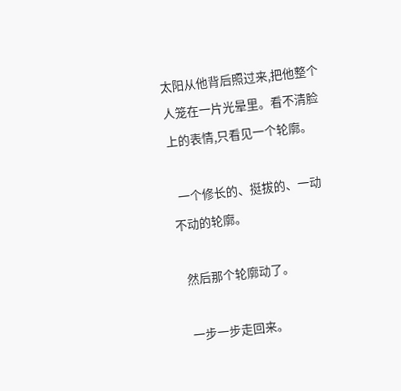太阳从他背后照过来,把他整个人笼在一片光晕里。看不清脸上的表情,只看见一个轮廓。

  一个修长的、挺拔的、一动不动的轮廓。

  然后那个轮廓动了。

  一步一步走回来。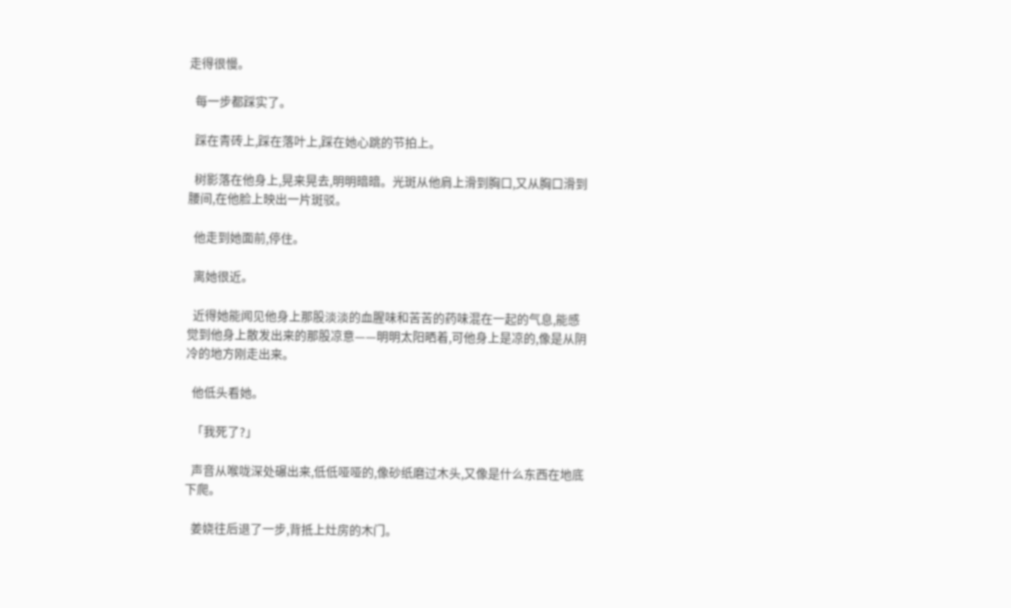走得很慢。

  每一步都踩实了。

  踩在青砖上,踩在落叶上,踩在她心跳的节拍上。

  树影落在他身上,晃来晃去,明明暗暗。光斑从他肩上滑到胸口,又从胸口滑到腰间,在他脸上映出一片斑驳。

  他走到她面前,停住。

  离她很近。

  近得她能闻见他身上那股淡淡的血腥味和苦苦的药味混在一起的气息,能感觉到他身上散发出来的那股凉意——明明太阳晒着,可他身上是凉的,像是从阴冷的地方刚走出来。

  他低头看她。

  「我死了?」

  声音从喉咙深处碾出来,低低哑哑的,像砂纸磨过木头,又像是什么东西在地底下爬。

  姜娆往后退了一步,背抵上灶房的木门。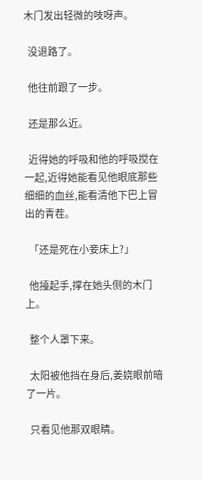木门发出轻微的吱呀声。

  没退路了。

  他往前跟了一步。

  还是那么近。

  近得她的呼吸和他的呼吸搅在一起,近得她能看见他眼底那些细细的血丝,能看清他下巴上冒出的青茬。

  「还是死在小妾床上?」

  他擡起手,撑在她头侧的木门上。

  整个人罩下来。

  太阳被他挡在身后,姜娆眼前暗了一片。

  只看见他那双眼睛。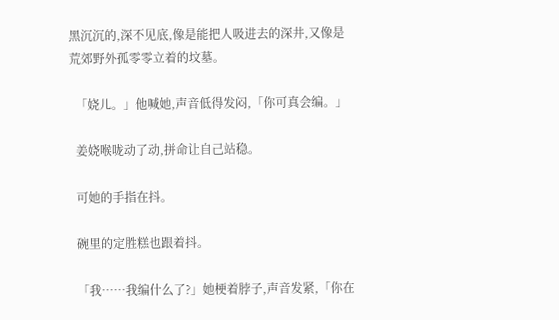黑沉沉的,深不见底,像是能把人吸进去的深井,又像是荒郊野外孤零零立着的坟墓。

  「娆儿。」他喊她,声音低得发闷,「你可真会编。」

  姜娆喉咙动了动,拼命让自己站稳。

  可她的手指在抖。

  碗里的定胜糕也跟着抖。

  「我……我编什么了?」她梗着脖子,声音发紧,「你在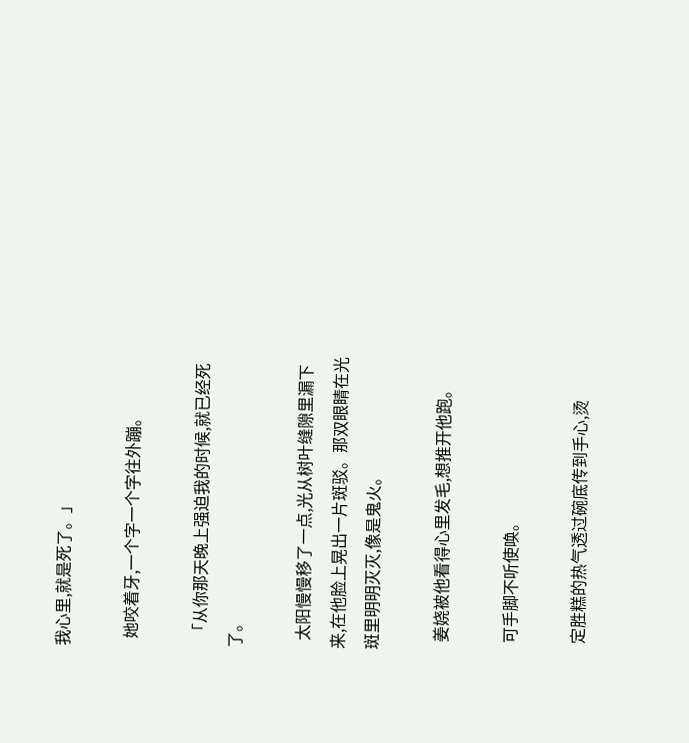我心里,就是死了。」

  她咬着牙,一个字一个字往外蹦。

  「从你那天晚上强迫我的时候,就已经死了。

  太阳慢慢移了一点,光从树叶缝隙里漏下来,在他脸上晃出一片斑驳。那双眼睛在光斑里明明灭灭,像是鬼火。

  姜娆被他看得心里发毛,想推开他跑。

  可手脚不听使唤。

  定胜糕的热气透过碗底传到手心,烫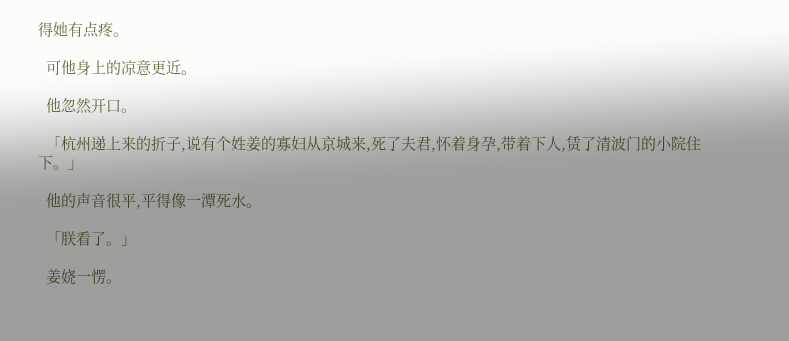得她有点疼。

  可他身上的凉意更近。

  他忽然开口。

  「杭州递上来的折子,说有个姓姜的寡妇从京城来,死了夫君,怀着身孕,带着下人,赁了清波门的小院住下。」

  他的声音很平,平得像一潭死水。

  「朕看了。」

  姜娆一愣。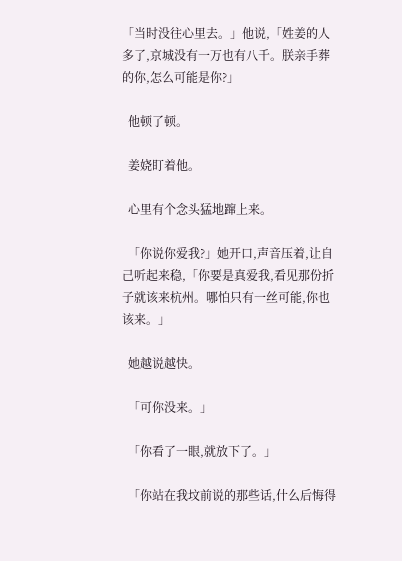「当时没往心里去。」他说,「姓姜的人多了,京城没有一万也有八千。朕亲手葬的你,怎么可能是你?」

  他顿了顿。

  姜娆盯着他。

  心里有个念头猛地蹿上来。

  「你说你爱我?」她开口,声音压着,让自己听起来稳,「你要是真爱我,看见那份折子就该来杭州。哪怕只有一丝可能,你也该来。」

  她越说越快。

  「可你没来。」

  「你看了一眼,就放下了。」

  「你站在我坟前说的那些话,什么后悔得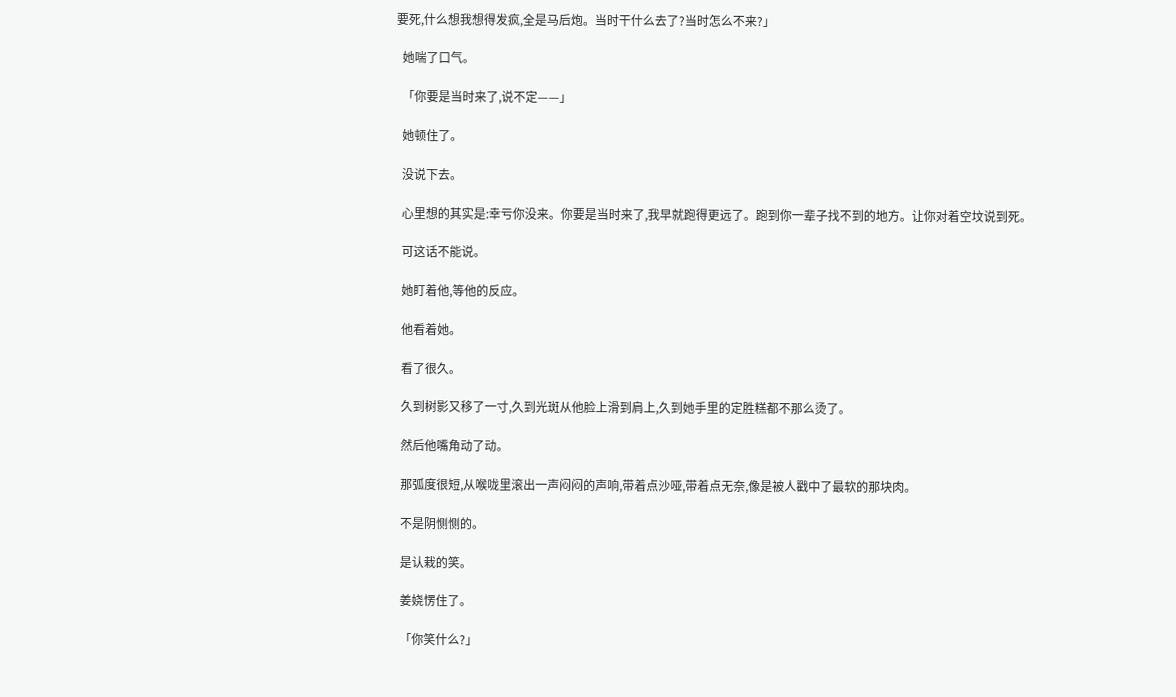要死,什么想我想得发疯,全是马后炮。当时干什么去了?当时怎么不来?」

  她喘了口气。

  「你要是当时来了,说不定——」

  她顿住了。

  没说下去。

  心里想的其实是:幸亏你没来。你要是当时来了,我早就跑得更远了。跑到你一辈子找不到的地方。让你对着空坟说到死。

  可这话不能说。

  她盯着他,等他的反应。

  他看着她。

  看了很久。

  久到树影又移了一寸,久到光斑从他脸上滑到肩上,久到她手里的定胜糕都不那么烫了。

  然后他嘴角动了动。

  那弧度很短,从喉咙里滚出一声闷闷的声响,带着点沙哑,带着点无奈,像是被人戳中了最软的那块肉。

  不是阴恻恻的。

  是认栽的笑。

  姜娆愣住了。

  「你笑什么?」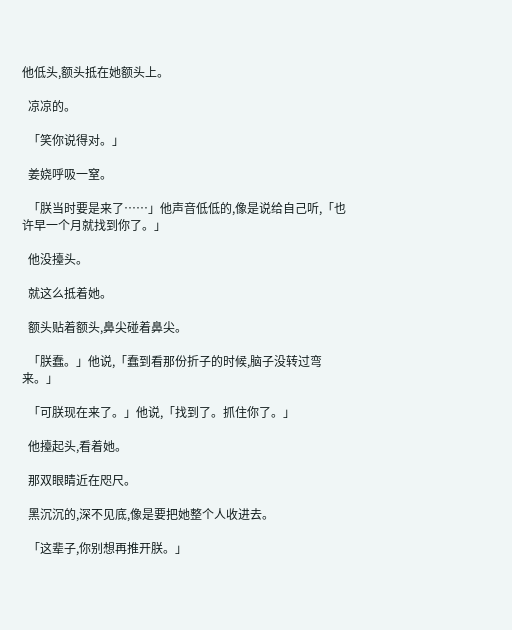他低头,额头抵在她额头上。

  凉凉的。

  「笑你说得对。」

  姜娆呼吸一窒。

  「朕当时要是来了……」他声音低低的,像是说给自己听,「也许早一个月就找到你了。」

  他没擡头。

  就这么抵着她。

  额头贴着额头,鼻尖碰着鼻尖。

  「朕蠢。」他说,「蠢到看那份折子的时候,脑子没转过弯来。」

  「可朕现在来了。」他说,「找到了。抓住你了。」

  他擡起头,看着她。

  那双眼睛近在咫尺。

  黑沉沉的,深不见底,像是要把她整个人收进去。

  「这辈子,你别想再推开朕。」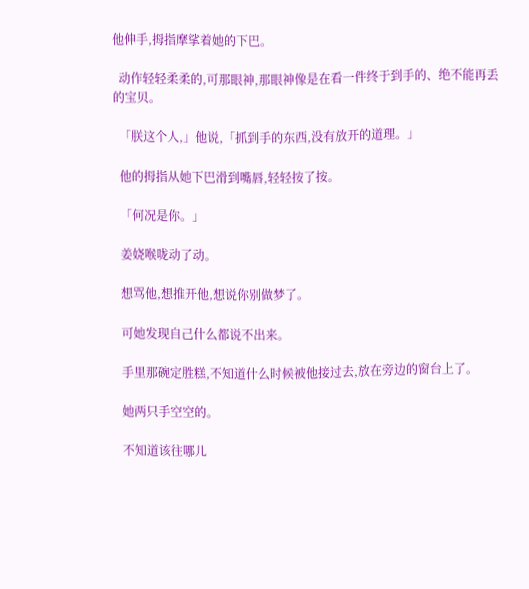他伸手,拇指摩挲着她的下巴。

  动作轻轻柔柔的,可那眼神,那眼神像是在看一件终于到手的、绝不能再丢的宝贝。

  「朕这个人,」他说,「抓到手的东西,没有放开的道理。」

  他的拇指从她下巴滑到嘴唇,轻轻按了按。

  「何况是你。」

  姜娆喉咙动了动。

  想骂他,想推开他,想说你别做梦了。

  可她发现自己什么都说不出来。

  手里那碗定胜糕,不知道什么时候被他接过去,放在旁边的窗台上了。

  她两只手空空的。

  不知道该往哪儿